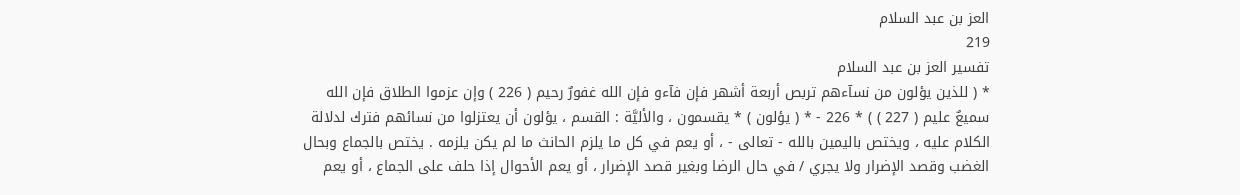العز بن عبد السلام
219
تفسير العز بن عبد السلام
* ( للذين يؤلون من نسآءهم تربص أربعة أشهر فإن فآءو فإن الله غفورٌ رحيم ( 226 ) وإن عزموا الطلاق فإن الله سميعٌ عليم ( 227 ) ) * 226 - * ( يؤلون ) * يقسمون ، والأليَّة : القسم ، يؤلون أن يعتزلوا من نسائهم فترك لدلالة الكلام عليه ، ويختص باليمين بالله - تعالى - ، أو يعم في كل ما يلزم الحانث ما لم يكن يلزمه . يختص بالجماع وبحال الغضب وقصد الإضرار ولا يجري / في حال الرضا وبغير قصد الإضرار ، أو يعم الأحوال إذا حلف على الجماع ، أو يعم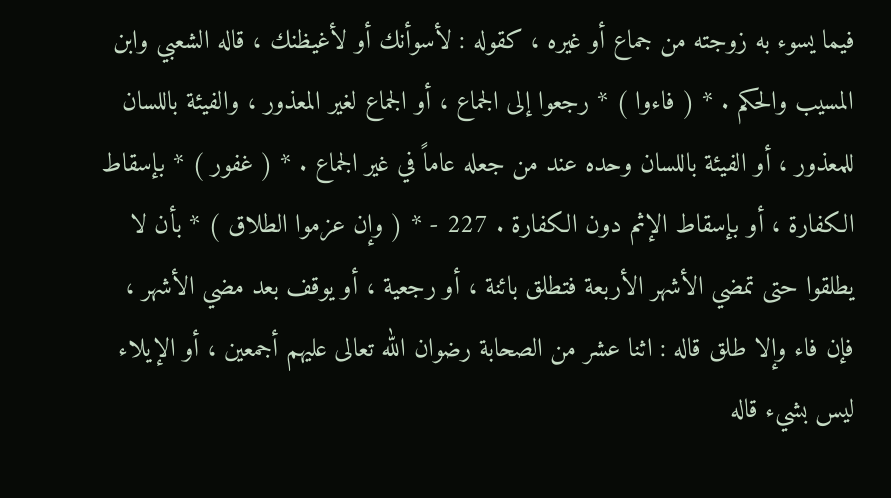فيما يسوء به زوجته من جماع أو غيره ، كقوله : لأسوأنك أو لأغيظنك ، قاله الشعبي وابن المسيب والحكم . * ( فاءوا ) * رجعوا إلى الجماع ، أو الجماع لغير المعذور ، والفيئة باللسان للمعذور ، أو الفيئة باللسان وحده عند من جعله عاماً في غير الجماع . * ( غفور ) * بإسقاط الكفارة ، أو بإسقاط الإثم دون الكفارة . 227 - * ( وإن عزموا الطلاق ) * بأن لا يطلقوا حتى تمضي الأشهر الأربعة فتطلق بائنة ، أو رجعية ، أو يوقف بعد مضي الأشهر ، فإن فاء وإلا طلق قاله : اثنا عشر من الصحابة رضوان الله تعالى عليهم أجمعين ، أو الإيلاء ليس بشيء قاله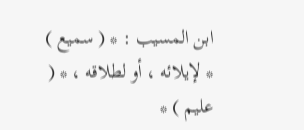ابن المسيب : * ( سميع ) * لإيلائه ، أو لطلاقه ، * ( عليم ) *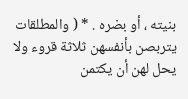بنيته ، أو بضره . * ( والمطلقات يتربصن بأنفسهن ثلاثة قروء ولا يحل لهن أن يكتمن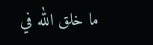ما خلق الله في